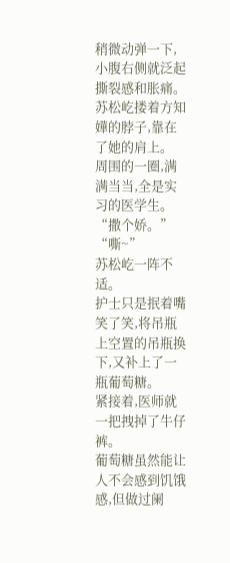稍微动弹一下,小腹右侧就泛起撕裂感和胀痛。
苏松屹搂着方知嬅的脖子,靠在了她的肩上。
周围的一圈,满满当当,全是实习的医学生。
“撒个娇。”
“嘶~”
苏松屹一阵不适。
护士只是抿着嘴笑了笑,将吊瓶上空置的吊瓶换下,又补上了一瓶葡萄糖。
紧接着,医师就一把拽掉了牛仔裤。
葡萄糖虽然能让人不会感到饥饿感,但做过阑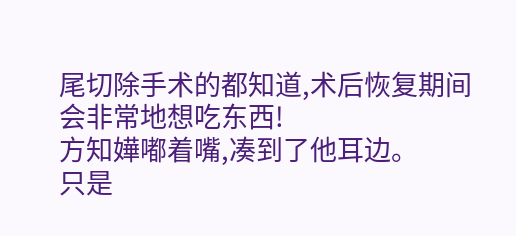尾切除手术的都知道,术后恢复期间会非常地想吃东西!
方知嬅嘟着嘴,凑到了他耳边。
只是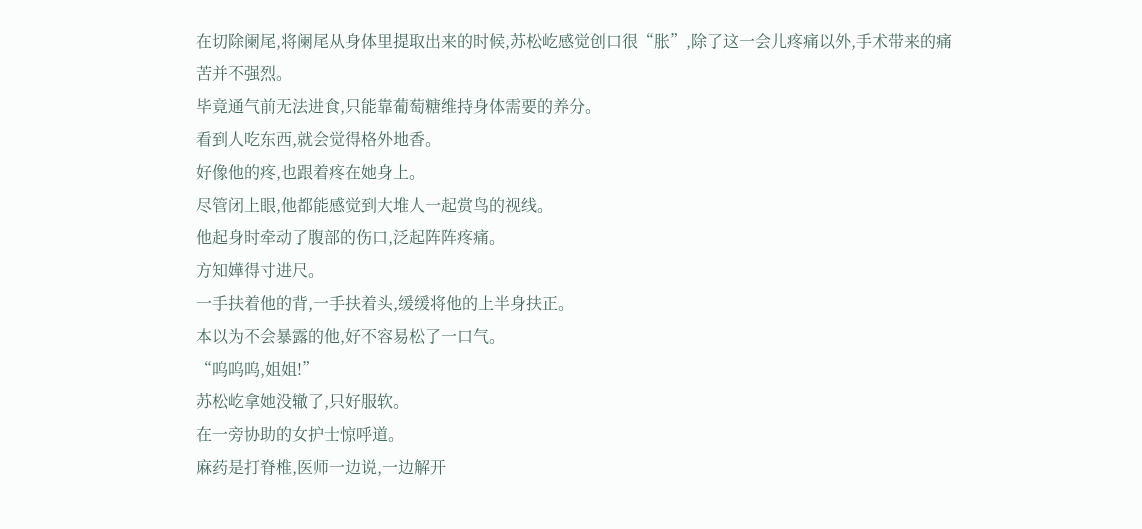在切除阑尾,将阑尾从身体里提取出来的时候,苏松屹感觉创口很“胀”,除了这一会儿疼痛以外,手术带来的痛苦并不强烈。
毕竟通气前无法进食,只能靠葡萄糖维持身体需要的养分。
看到人吃东西,就会觉得格外地香。
好像他的疼,也跟着疼在她身上。
尽管闭上眼,他都能感觉到大堆人一起赏鸟的视线。
他起身时牵动了腹部的伤口,泛起阵阵疼痛。
方知嬅得寸进尺。
一手扶着他的背,一手扶着头,缓缓将他的上半身扶正。
本以为不会暴露的他,好不容易松了一口气。
“呜呜呜,姐姐!”
苏松屹拿她没辙了,只好服软。
在一旁协助的女护士惊呼道。
麻药是打脊椎,医师一边说,一边解开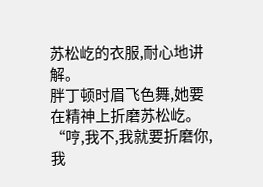苏松屹的衣服,耐心地讲解。
胖丁顿时眉飞色舞,她要在精神上折磨苏松屹。
“哼,我不,我就要折磨你,我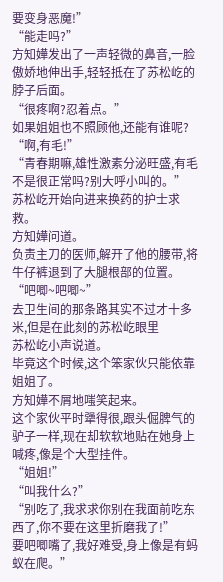要变身恶魔!”
“能走吗?”
方知嬅发出了一声轻微的鼻音,一脸傲娇地伸出手,轻轻抵在了苏松屹的脖子后面。
“很疼啊?忍着点。”
如果姐姐也不照顾他,还能有谁呢?
“啊,有毛!”
“青春期嘛,雄性激素分泌旺盛,有毛不是很正常吗?别大呼小叫的。”
苏松屹开始向进来换药的护士求救。
方知嬅问道。
负责主刀的医师,解开了他的腰带,将牛仔裤退到了大腿根部的位置。
“吧唧~吧唧~”
去卫生间的那条路其实不过才十多米,但是在此刻的苏松屹眼里
苏松屹小声说道。
毕竟这个时候,这个笨家伙只能依靠姐姐了。
方知嬅不屑地嗤笑起来。
这个家伙平时犟得很,跟头倔脾气的驴子一样,现在却软软地贴在她身上喊疼,像是个大型挂件。
“姐姐!”
“叫我什么?”
“别吃了,我求求你别在我面前吃东西了,你不要在这里折磨我了!”
要吧唧嘴了,我好难受,身上像是有蚂蚁在爬。”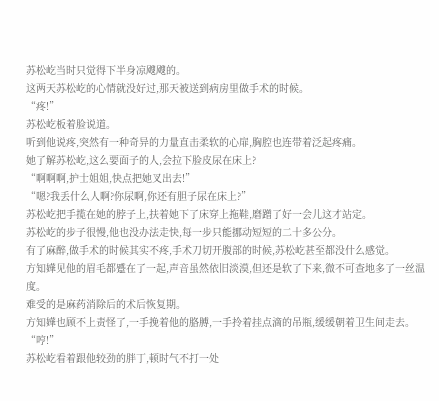苏松屹当时只觉得下半身凉飕飕的。
这两天苏松屹的心情就没好过,那天被送到病房里做手术的时候。
“疼!”
苏松屹板着脸说道。
听到他说疼,突然有一种奇异的力量直击柔软的心扉,胸腔也连带着泛起疼痛。
她了解苏松屹,这么要面子的人,会拉下脸皮尿在床上?
“啊啊啊,护士姐姐,快点把她叉出去!”
“嗯?我丢什么人啊?你尿啊,你还有胆子尿在床上?”
苏松屹把手揽在她的脖子上,扶着她下了床穿上拖鞋,磨蹭了好一会儿这才站定。
苏松屹的步子很慢,他也没办法走快,每一步只能挪动短短的二十多公分。
有了麻醉,做手术的时候其实不疼,手术刀切开腹部的时候,苏松屹甚至都没什么感觉。
方知嬅见他的眉毛都蹙在了一起,声音虽然依旧淡漠,但还是软了下来,微不可查地多了一丝温度。
难受的是麻药消除后的术后恢复期。
方知嬅也顾不上责怪了,一手挽着他的胳膊,一手拎着挂点滴的吊瓶,缓缓朝着卫生间走去。
“哼!”
苏松屹看着跟他较劲的胖丁,顿时气不打一处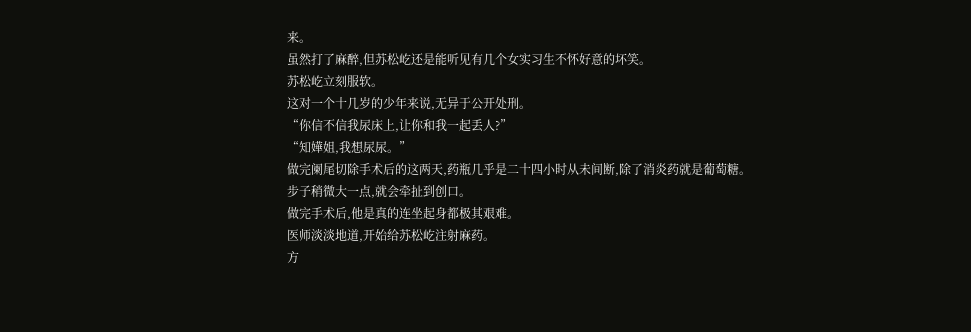来。
虽然打了麻醉,但苏松屹还是能听见有几个女实习生不怀好意的坏笑。
苏松屹立刻服软。
这对一个十几岁的少年来说,无异于公开处刑。
“你信不信我尿床上,让你和我一起丢人?”
“知嬅姐,我想尿尿。”
做完阑尾切除手术后的这两天,药瓶几乎是二十四小时从未间断,除了消炎药就是葡萄糖。
步子稍微大一点,就会牵扯到创口。
做完手术后,他是真的连坐起身都极其艰难。
医师淡淡地道,开始给苏松屹注射麻药。
方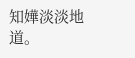知嬅淡淡地道。